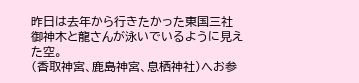昨日は去年から行きたかった東国三社
御神木と龍さんが泳いでいるように見えた空。
(香取神宮、鹿島神宮、息栖神社)へお参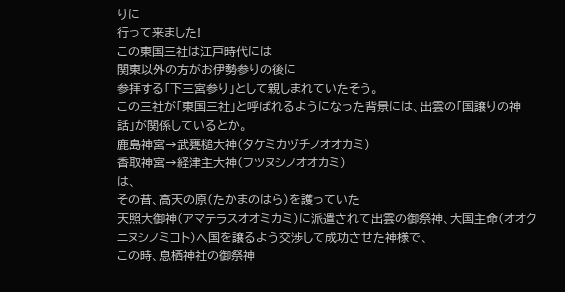りに
行って来ました!
この東国三社は江戸時代には
関東以外の方がお伊勢参りの後に
参拝する「下三宮参り」として親しまれていたそう。
この三社が「東国三社」と呼ばれるようになった背景には、出雲の「国譲りの神話」が関係しているとか。
鹿島神宮→武甕槌大神(タケミカヅチノオオカミ)
香取神宮→経津主大神(フツヌシノオオカミ)
は、
その昔、高天の原(たかまのはら)を護っていた
天照大御神(アマテラスオオミカミ)に派遣されて出雲の御祭神、大国主命(オオクニヌシノミコト)へ国を譲るよう交渉して成功させた神様で、
この時、息栖神社の御祭神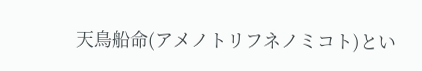天鳥船命(アメノトリフネノミコト)とい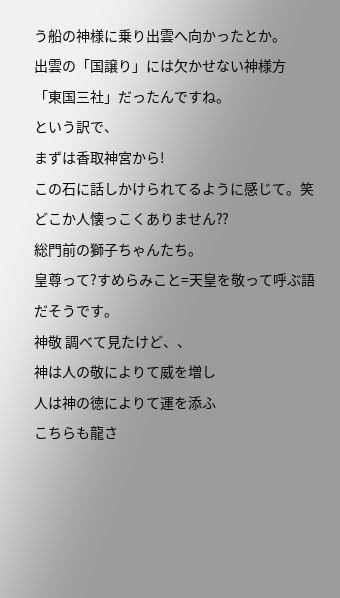う船の神様に乗り出雲へ向かったとか。
出雲の「国譲り」には欠かせない神様方
「東国三社」だったんですね。
という訳で、
まずは香取神宮から!
この石に話しかけられてるように感じて。笑
どこか人懐っこくありません⁇
総門前の獅子ちゃんたち。
皇尊って?すめらみこと=天皇を敬って呼ぶ語
だそうです。
神敬 調べて見たけど、、
神は人の敬によりて威を増し
人は神の徳によりて運を添ふ
こちらも龍さ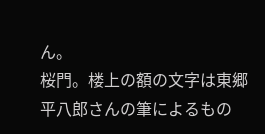ん。
桜門。楼上の額の文字は東郷平八郎さんの筆によるもの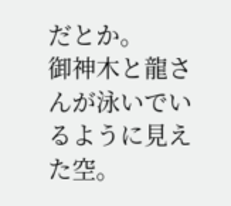だとか。
御神木と龍さんが泳いでいるように見えた空。